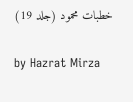خطبات محمود (جلد 19)

by Hazrat Mirza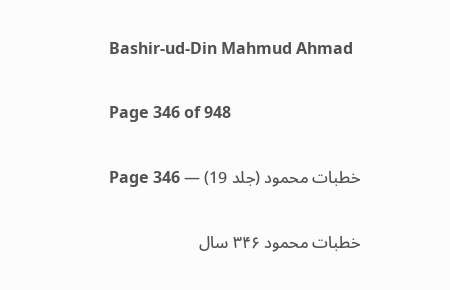Bashir-ud-Din Mahmud Ahmad

Page 346 of 948

خطبات محمود (جلد 19) — Page 346

خطبات محمود ۳۴۶ سال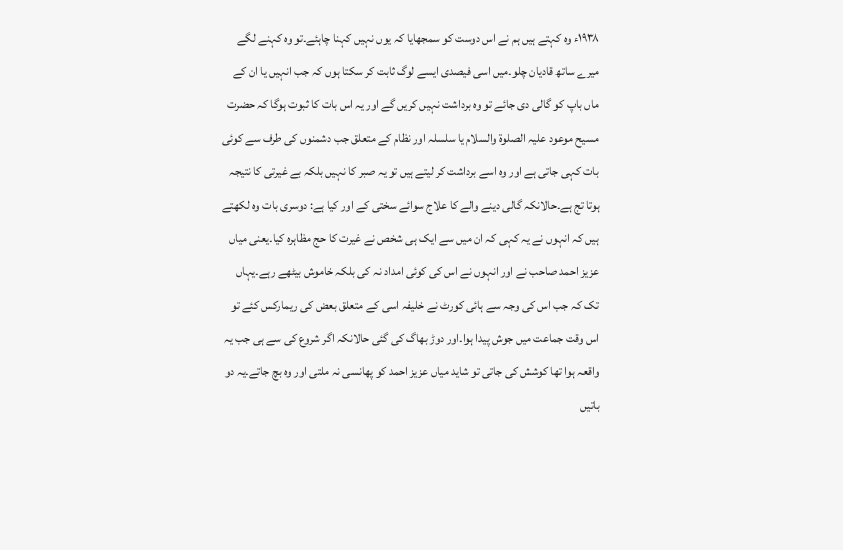۱۹۳۸ء وہ کہتے ہیں ہم نے اس دوست کو سمجھایا کہ یوں نہیں کہنا چاہئے۔تو وہ کہنے لگے میرے ساتھ قادیان چلو۔میں اسی فیصدی ایسے لوگ ثابت کر سکتا ہوں کہ جب انہیں یا ان کے ماں باپ کو گالی دی جائے تو وہ برداشت نہیں کریں گے اور یہ اس بات کا ثبوت ہوگا کہ حضرت مسیح موعود علیہ الصلوۃ والسلام یا سلسلہ اور نظام کے متعلق جب دشمنوں کی طرف سے کوئی بات کہی جاتی ہے اور وہ اسے برداشت کر لیتے ہیں تو یہ صبر کا نہیں بلکہ بے غیرتی کا نتیجہ ہوتا تج ہے۔حالانکہ گالی دینے والے کا علاج سوائے سختی کے اور کیا ہے: دوسری بات وہ لکھتے ہیں کہ انہوں نے یہ کہی کہ ان میں سے ایک ہی شخص نے غیرت کا حج مظاہرہ کیا۔یعنی میاں عزیز احمد صاحب نے اور انہوں نے اس کی کوئی امداد نہ کی بلکہ خاموش بیٹھے رہے۔یہاں تک کہ جب اس کی وجہ سے ہائی کورٹ نے خلیفہ اسی کے متعلق بعض کی ریمارکس کئے تو اس وقت جماعت میں جوش پیدا ہوا۔اور دوڑ بھاگ کی گئی حالانکہ اگر شروع کی سے ہی جب یہ واقعہ ہوا تھا کوشش کی جاتی تو شاید میاں عزیز احمد کو پھانسی نہ ملتی اور وہ بچ جاتے۔یہ دو باتیں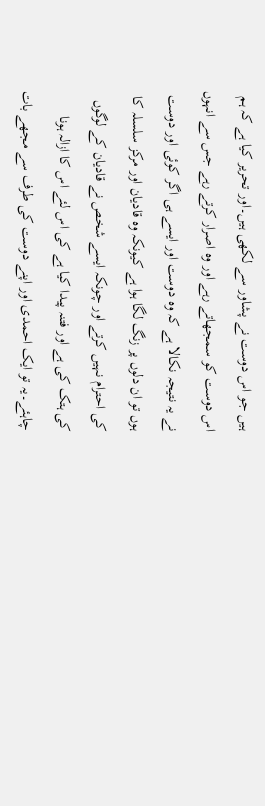ہیں جو اس دوست نے پشاور سے لکھی ہیں۔اور تحریر کیا ہے کہ ہم اس دوست کو سمجھاتے رہے اور وہ اصرار کرتے رہے جس سے انہوں نے یہ نتیجہ نکالا ہے کہ وہ دوست اور ایسے ہی اگر کوئی اور دوست ہوں تو ان دلوں پر زنگ لگا ہوا ہے کیونکہ وہ قادیان اور مرکز سلسلہ کا کی احترام نہیں کرتے اور چونکہ ایسے شخص نے قادیان کے لوگوں کی ہتک کی ہے اور فتنہ پیدا کیا ہے کی اس لئے اس کا ازالہ ہونا چاہئے۔یہ تو ایک احمدی اور اپنے دوست کی طرف سے مجھے بات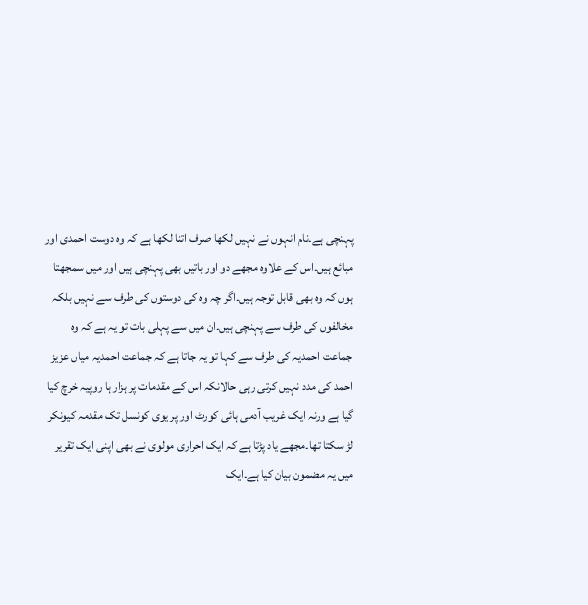پہنچی ہے۔نام انہوں نے نہیں لکھا صرف اتنا لکھا ہے کہ وہ دوست احمدی اور مبائع ہیں۔اس کے علاوہ مجھے دو اور باتیں بھی پہنچی ہیں اور میں سمجھتا ہوں کہ وہ بھی قابل توجہ ہیں۔اگر چہ وہ کی دوستوں کی طرف سے نہیں بلکہ مخالفوں کی طرف سے پہنچی ہیں۔ان میں سے پہلی بات تو یہ ہے کہ وہ جماعت احمدیہ کی طرف سے کہا تو یہ جاتا ہے کہ جماعت احمدیہ میاں عزیز احمد کی مدد نہیں کرتی رہی حالانکہ اس کے مقدمات پر ہزار ہا روپیہ خرچ کیا گیا ہے ورنہ ایک غریب آدمی ہائی کورٹ اور پر یوی کونسل تک مقدمہ کیونکر لڑ سکتا تھا۔مجھے یاد پڑتا ہے کہ ایک احراری مولوی نے بھی اپنی ایک تقریر میں یہ مضمون بیان کیا ہے۔ایک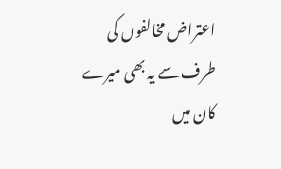اعتراض مخالفوں کی طرف سے یہ بھی میرے کان میں